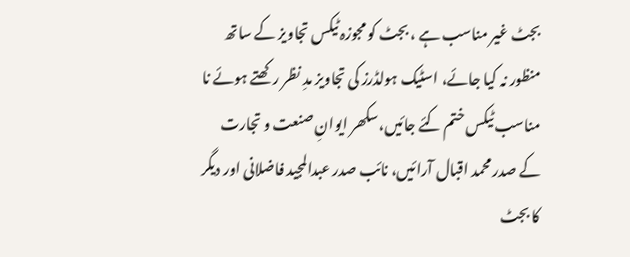بجٹ غیر مناسب ہے ، بجٹ کو مجوزہ ٹیکس تجاویز کے ساتھ منظور نہ کیا جائے، اسٹیک ہولڈرز کی تجاویز مدِ نظر رکھتے ہوئے نا مناسب ٹیکس ختم کئے جائیں،سکھر ایوانِ صنعت و تجارت کے صدر محمد اقبال آرائیں، نائب صدر عبدالمجید فاضلانی اور دیگر کا بجٹ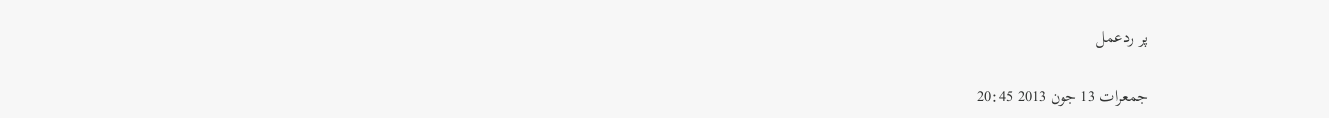پر ردعمل

جمعرات 13 جون 2013 20:45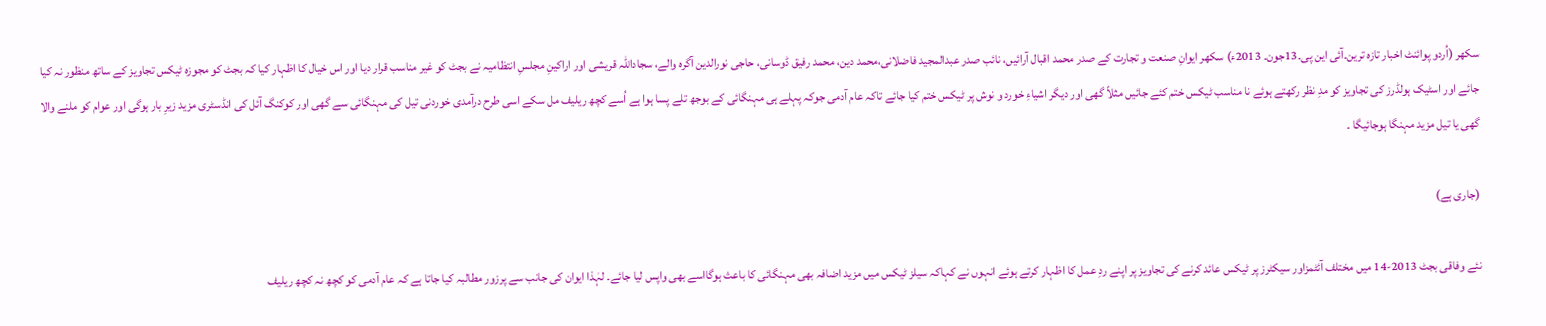سکھر (اُردو پوائنٹ اخبار تازہ ترین۔آئی این پی۔13جون۔ 2013ء) سکھر ایوانِ صنعت و تجارت کے صدر محمد اقبال آرائیں، نائب صدر عبدالمجید فاضلانی،محمد دین، محمد رفیق ڈوسانی، حاجی نورالدین آگرہ والے، سجاداللہ قریشی اور اراکینِ مجلسِ انتظامیہ نے بجٹ کو غیر مناسب قرار دیا اور اس خیال کا اظہار کیا کہ بجٹ کو مجوزہ ٹیکس تجاویز کے ساتھ منظور نہ کیا جائے اور اسٹیک ہولڈرز کی تجاویز کو مدِ نظر رکھتے ہوئے نا مناسب ٹیکس ختم کئے جائیں مثلاً گھی اور دیگر اشیاءِ خورد و نوش پر ٹیکس ختم کیا جائے تاکہ عام آدمی جوکہ پہلے ہی مہنگائی کے بوجھ تلے پسا ہوا ہے اُسے کچھ ریلیف مل سکے اسی طرح درآمدی خوردنی تیل کی مہنگائی سے گھی اور کوکنگ آئل کی انڈسٹری مزید زیرِ بار ہوگی اور عوام کو ملنے والا گھی یا تیل مزید مہنگا ہوجائیگا ۔

(جاری ہے)

نئے وفاقی بجٹ 2013-14 میں مختلف آئٹمزاور سیکٹرز پر ٹیکس عائد کرنے کی تجاویز پر اپنے ردِ عمل کا اظہار کرتے ہوئے انہوں نے کہاکہ سیلز ٹیکس میں مزید اضافہ بھی مہنگائی کا باعث ہوگااسے بھی واپس لیا جائے۔ لہٰذا ایوان کی جانب سے پرزور مطالبہ کیا جاتا ہے کہ عام آدمی کو کچھ نہ کچھ ریلیف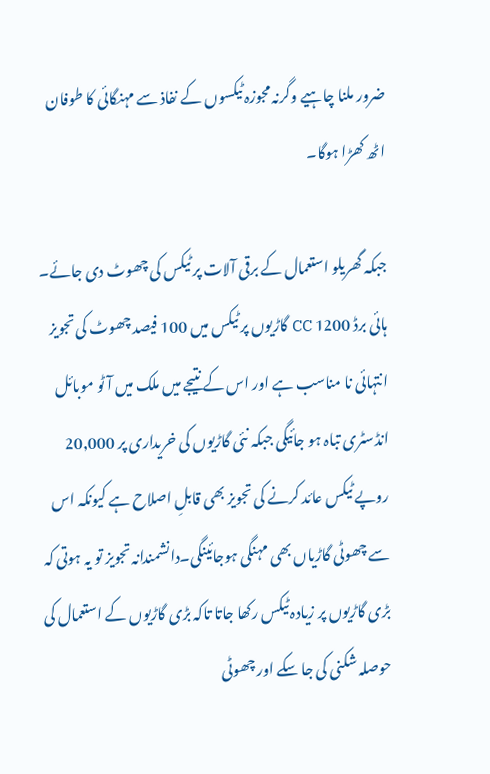ضرور ملنا چاہیے وگرنہ مجوزہ ٹیکسوں کے نفاذ سے مہنگائی کا طوفان اٹھ کھڑا ہوگا۔

جبکہ گھریلو استعمال کے برقی آلات پر ٹیکس کی چھوٹ دی جائے۔ ہائی برڈ 1200 CC گاڑیوں پر ٹیکس میں 100 فیصد چھوٹ کی تجویز انتہائی نا مناسب ہے اور اس کے نتیجے میں ملک میں آٹو موبائل انڈسٹری تباہ ہو جائیگی جبکہ نئی گاڑیوں کی خریداری پر 20,000 روپے ٹیکس عائد کرنے کی تجویز بھی قابلِ اصلاح ہے کیونکہ اس سے چھوٹی گاڑیاں بھی مہنگی ہوجائینگی۔دانشمندانہ تجویز تو یہ ہوتی کہ بڑی گاڑیوں پر زیادہ ٹیکس رکھا جاتا تاکہ بڑی گاڑیوں کے استعمال کی حوصلہ شکنی کی جا سکے اور چھوٹی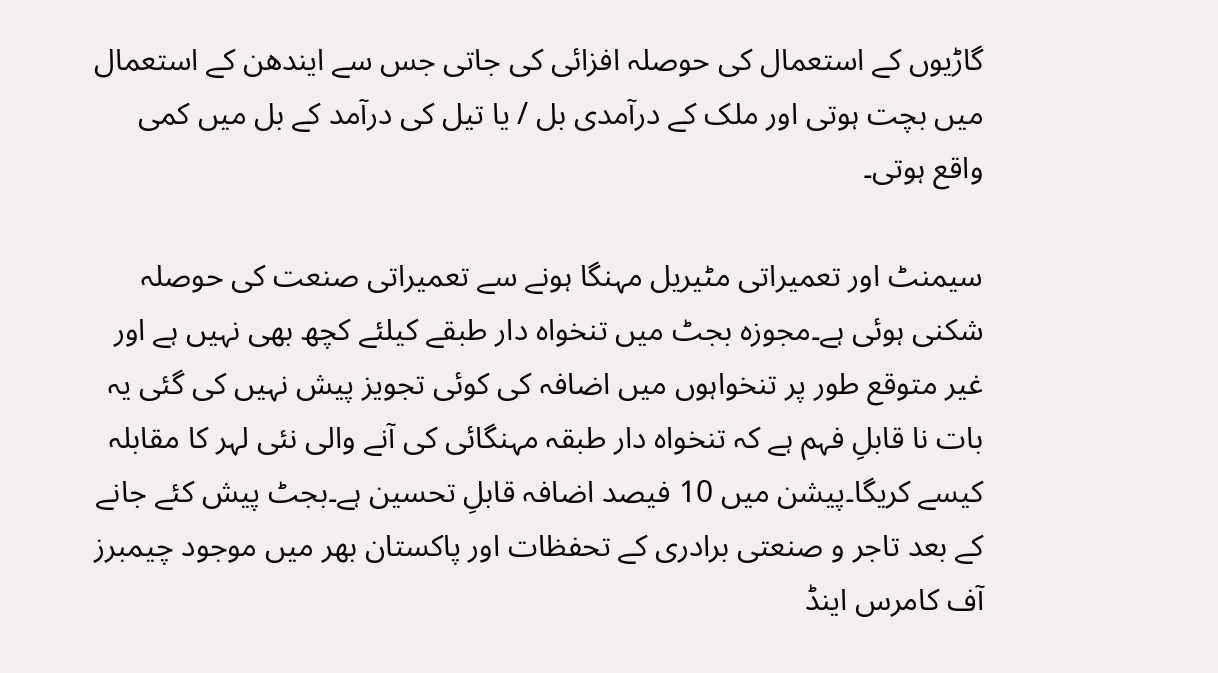گاڑیوں کے استعمال کی حوصلہ افزائی کی جاتی جس سے ایندھن کے استعمال میں بچت ہوتی اور ملک کے درآمدی بل / یا تیل کی درآمد کے بل میں کمی واقع ہوتی۔

سیمنٹ اور تعمیراتی مٹیریل مہنگا ہونے سے تعمیراتی صنعت کی حوصلہ شکنی ہوئی ہے۔مجوزہ بجٹ میں تنخواہ دار طبقے کیلئے کچھ بھی نہیں ہے اور غیر متوقع طور پر تنخواہوں میں اضافہ کی کوئی تجویز پیش نہیں کی گئی یہ بات نا قابلِ فہم ہے کہ تنخواہ دار طبقہ مہنگائی کی آنے والی نئی لہر کا مقابلہ کیسے کریگا۔پیشن میں 10 فیصد اضافہ قابلِ تحسین ہے۔بجٹ پیش کئے جانے کے بعد تاجر و صنعتی برادری کے تحفظات اور پاکستان بھر میں موجود چیمبرز آف کامرس اینڈ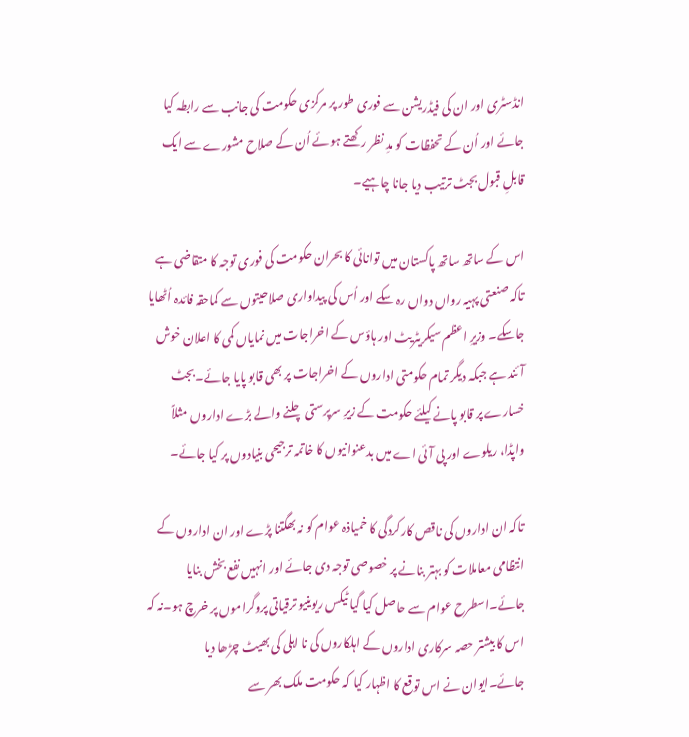انڈسٹری اور ان کی فیڈریشن سے فوری طور پر مرکزی حکومت کی جانب سے رابطہ کیا جائے اور اُن کے تحفظات کو مدِ نظر رکھتے ہوئے اُن کے صلاح مشورے سے ایک قابلِ قبول بجٹ ترتیب دیا جانا چاہیے۔

اس کے ساتھ ساتھ پاکستان میں توانائی کا بحران حکومت کی فوری توجہ کا متقاضی ہے تاکہ صنعتی پہیہ رواں دواں رہ سکے اور اُس کی پیداواری صلاحیتوں سے کماحقہ فائدہ اُٹھایا جاسکے۔ وزیرِ اعظم سیکریٹریٹ اور ہاؤس کے اخراجات میں نمایاں کمی کا اعلان خوش آئند ہے جبکہ دیگر تمام حکومتی اداروں کے اخراجات پر بھی قابو پایا جائے۔بجٹ خسارے پر قابو پانے کیلئے حکومت کے زیرِ سرپرستی چلنے والے بڑے اداروں مثلاً واپڈا، ریلوے اور پی آئی اے میں بدعنوانیوں کا خاتمہ ترجیحی بنیادوں پر کیا جائے۔

تاکہ ان اداروں کی ناقص کارکردگی کا خمیاذہ عوام کو نہ بھگتنا پڑے اور ان اداروں کے انتظامی معاملات کو بہتر بنانے پر خصوصی توجہ دی جائے اور انہیں نفع بخش بنایا جائے۔اسطرح عوام سے حاصل کیا گیا ٹیکس ریوینیو ترقیاتی پروگراموں پر خرچ ہو۔نہ کہ اس کا بیشتر حصہ سرکاری اداروں کے اہلکاروں کی نا اہلی کی بھیٹ چڑھا دیا جائے۔ایوان نے اس توقع کا اظہار کیا کہ حکومت ملک بھر سے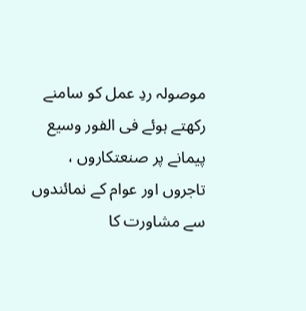موصولہ ردِ عمل کو سامنے رکھتے ہوئے فی الفور وسیع پیمانے پر صنعتکاروں ، تاجروں اور عوام کے نمائندوں سے مشاورت کا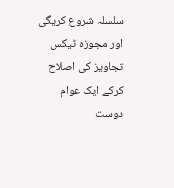سلسلہ شروع کریگی اور مجوزہ ٹیکس تجاویز کی اصلاح کرکے ایک عوام دوست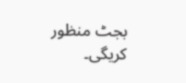بجٹ منظور کریگی۔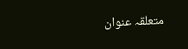متعلقہ عنوان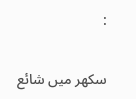:

سکھر میں شائع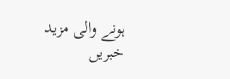ہونے والی مزید خبریں